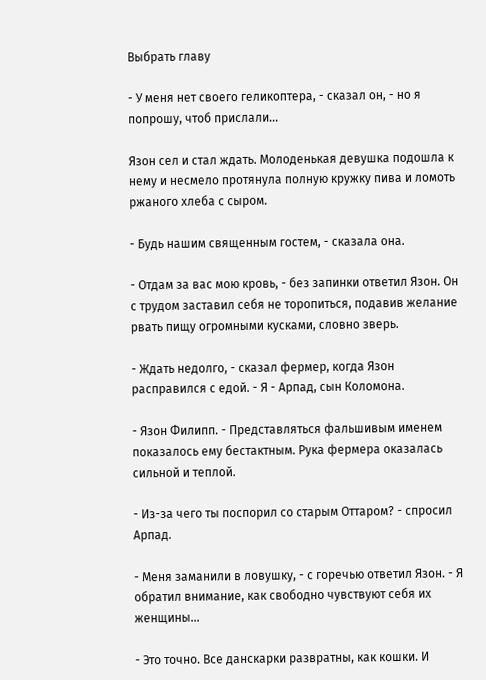Выбрать главу

- У меня нет своего геликоптера, - сказал он, - но я попрошу, чтоб прислали...

Язон сел и стал ждать. Молоденькая девушка подошла к нему и несмело протянула полную кружку пива и ломоть ржаного хлеба с сыром.

- Будь нашим священным гостем, - сказала она.

- Отдам за вас мою кровь, - без запинки ответил Язон. Он с трудом заставил себя не торопиться, подавив желание рвать пищу огромными кусками, словно зверь.

- Ждать недолго, - сказал фермер, когда Язон расправился с едой. - Я - Арпад, сын Коломона.

- Язон Филипп. - Представляться фальшивым именем показалось ему бестактным. Рука фермера оказалась сильной и теплой.

- Из-за чего ты поспорил со старым Оттаром? - спросил Арпад.

- Меня заманили в ловушку, - с горечью ответил Язон. - Я обратил внимание, как свободно чувствуют себя их женщины...

- Это точно. Все данскарки развратны, как кошки. И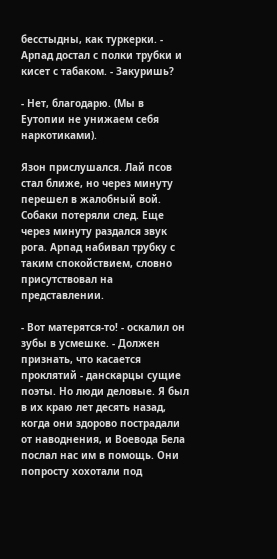бесстыдны, как туркерки. - Арпад достал с полки трубки и кисет с табаком. - Закуришь?

- Нет, благодарю. (Мы в Еутопии не унижаем себя наркотиками).

Язон прислушался. Лай псов стал ближе, но через минуту перешел в жалобный вой. Собаки потеряли след. Еще через минуту раздался звук рога. Арпад набивал трубку с таким спокойствием, словно присутствовал на представлении.

- Вот матерятся-то! - оскалил он зубы в усмешке. - Должен признать, что касается проклятий - данскарцы сущие поэты. Но люди деловые. Я был в их краю лет десять назад, когда они здорово пострадали от наводнения, и Воевода Бела послал нас им в помощь. Они попросту хохотали под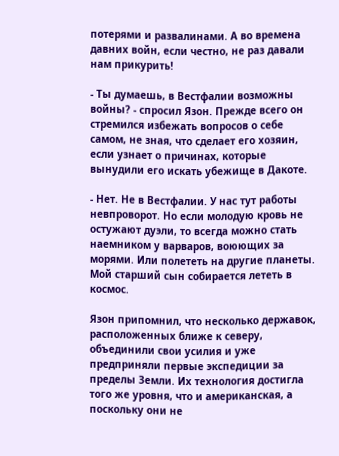потерями и развалинами. А во времена давних войн, если честно, не раз давали нам прикурить!

- Ты думаешь, в Вестфалии возможны войны? - спросил Язон. Прежде всего он стремился избежать вопросов о себе самом, не зная, что сделает его хозяин, если узнает о причинах, которые вынудили его искать убежище в Дакоте.

- Нет. Не в Вестфалии. У нас тут работы невпроворот. Но если молодую кровь не остужают дуэли, то всегда можно стать наемником у варваров, воюющих за морями. Или полететь на другие планеты. Мой старший сын собирается лететь в космос.

Язон припомнил, что несколько державок, расположенных ближе к северу, объединили свои усилия и уже предприняли первые экспедиции за пределы Земли. Их технология достигла того же уровня, что и американская, а поскольку они не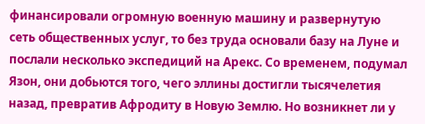финансировали огромную военную машину и развернутую сеть общественных услуг, то без труда основали базу на Луне и послали несколько экспедиций на Арекс. Со временем, подумал Язон, они добьются того, чего эллины достигли тысячелетия назад, превратив Афродиту в Новую Землю. Но возникнет ли у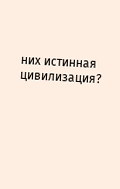них истинная цивилизация?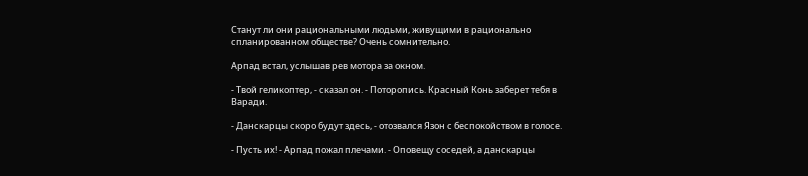Станут ли они рациональными людьми, живущими в рационально спланированном обществе? Очень сомнительно.

Арпад встал, услышав рев мотора за окном.

- Твой геликоптер, - сказал он. - Поторопись. Красный Конь заберет тебя в Варади.

- Данскарцы скоро будут здесь, - отозвался Язон с беспокойством в голосе.

- Пусть их! - Арпад пожал плечами. - Оповещу соседей, а данскарцы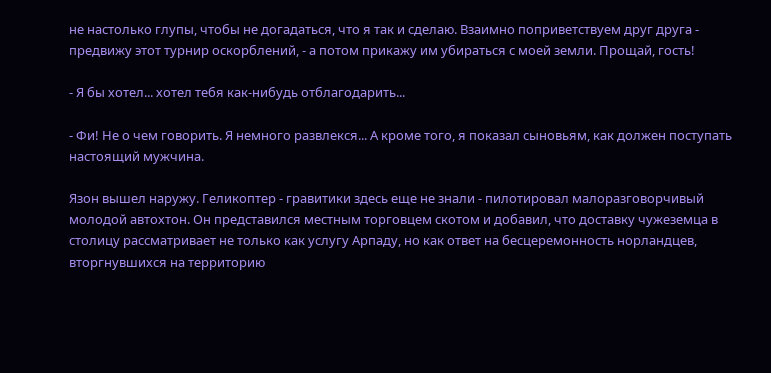не настолько глупы, чтобы не догадаться, что я так и сделаю. Взаимно поприветствуем друг друга - предвижу этот турнир оскорблений, - а потом прикажу им убираться с моей земли. Прощай, гость!

- Я бы хотел... хотел тебя как-нибудь отблагодарить...

- Фи! Не о чем говорить. Я немного развлекся... А кроме того, я показал сыновьям, как должен поступать настоящий мужчина.

Язон вышел наружу. Геликоптер - гравитики здесь еще не знали - пилотировал малоразговорчивый молодой автохтон. Он представился местным торговцем скотом и добавил, что доставку чужеземца в столицу рассматривает не только как услугу Арпаду, но как ответ на бесцеремонность норландцев, вторгнувшихся на территорию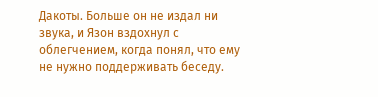Дакоты. Больше он не издал ни звука, и Язон вздохнул с облегчением, когда понял, что ему не нужно поддерживать беседу.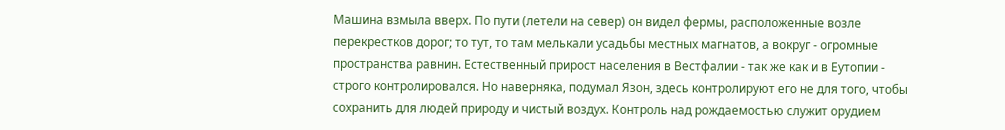Машина взмыла вверх. По пути (летели на север) он видел фермы, расположенные возле перекрестков дорог; то тут, то там мелькали усадьбы местных магнатов, а вокруг - огромные пространства равнин. Естественный прирост населения в Вестфалии - так же как и в Еутопии - строго контролировался. Но наверняка, подумал Язон, здесь контролируют его не для того, чтобы сохранить для людей природу и чистый воздух. Контроль над рождаемостью служит орудием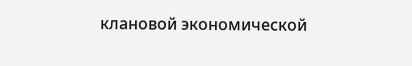клановой экономической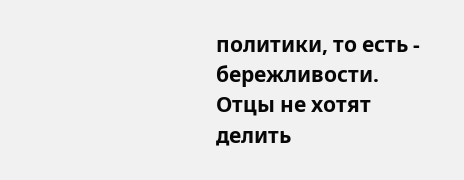политики, то есть - бережливости. Отцы не хотят делить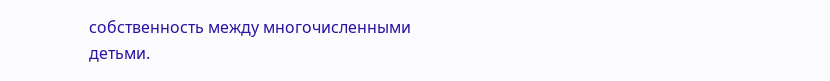собственность между многочисленными детьми.